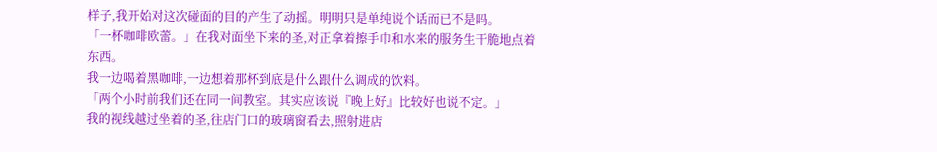样子,我开始对这次碰面的目的产生了动摇。明明只是单纯说个话而已不是吗。
「一杯咖啡欧蕾。」在我对面坐下来的圣,对正拿着擦手巾和水来的服务生干脆地点着东西。
我一边喝着黑咖啡,一边想着那杯到底是什么跟什么调成的饮料。
「两个小时前我们还在同一间教室。其实应该说『晚上好』比较好也说不定。」
我的视线越过坐着的圣,往店门口的玻璃窗看去,照射进店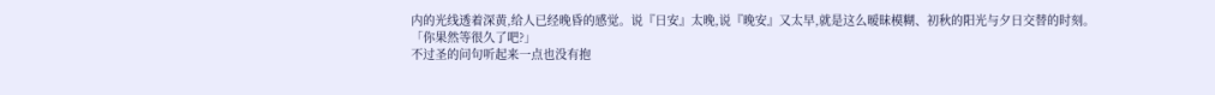内的光线透着深黄,给人已经晚昏的感觉。说『日安』太晚,说『晚安』又太早,就是这么暧昧模糊、初秋的阳光与夕日交替的时刻。
「你果然等很久了吧?」
不过圣的问句听起来一点也没有抱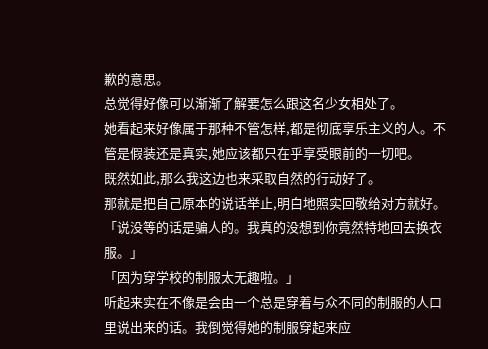歉的意思。
总觉得好像可以渐渐了解要怎么跟这名少女相处了。
她看起来好像属于那种不管怎样,都是彻底享乐主义的人。不管是假装还是真实,她应该都只在乎享受眼前的一切吧。
既然如此,那么我这边也来采取自然的行动好了。
那就是把自己原本的说话举止,明白地照实回敬给对方就好。
「说没等的话是骗人的。我真的没想到你竟然特地回去换衣服。」
「因为穿学校的制服太无趣啦。」
听起来实在不像是会由一个总是穿着与众不同的制服的人口里说出来的话。我倒觉得她的制服穿起来应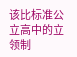该比标准公立高中的立领制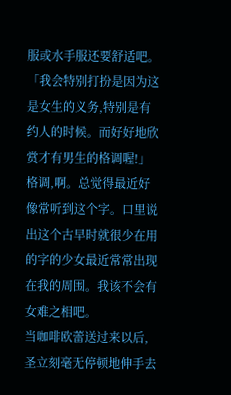服或水手服还要舒适吧。
「我会特别打扮是因为这是女生的义务,特别是有约人的时候。而好好地欣赏才有男生的格调喔!」
格调,啊。总觉得最近好像常听到这个字。口里说出这个古早时就很少在用的字的少女最近常常出现在我的周围。我该不会有女难之相吧。
当咖啡欧蕾送过来以后,圣立刻毫无停顿地伸手去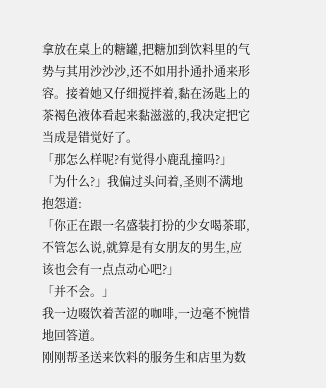拿放在桌上的糖罐,把糖加到饮料里的气势与其用沙沙沙,还不如用扑通扑通来形容。接着她又仔细搅拌着,黏在汤匙上的茶褐色液体看起来黏滋滋的,我决定把它当成是错觉好了。
「那怎么样呢?有觉得小鹿乱撞吗?」
「为什么?」我偏过头问着,圣则不满地抱怨道:
「你正在跟一名盛装打扮的少女喝茶耶,不管怎么说,就算是有女朋友的男生,应该也会有一点点动心吧?」
「并不会。」
我一边啜饮着苦涩的咖啡,一边毫不惋惜地回答道。
刚刚帮圣送来饮料的服务生和店里为数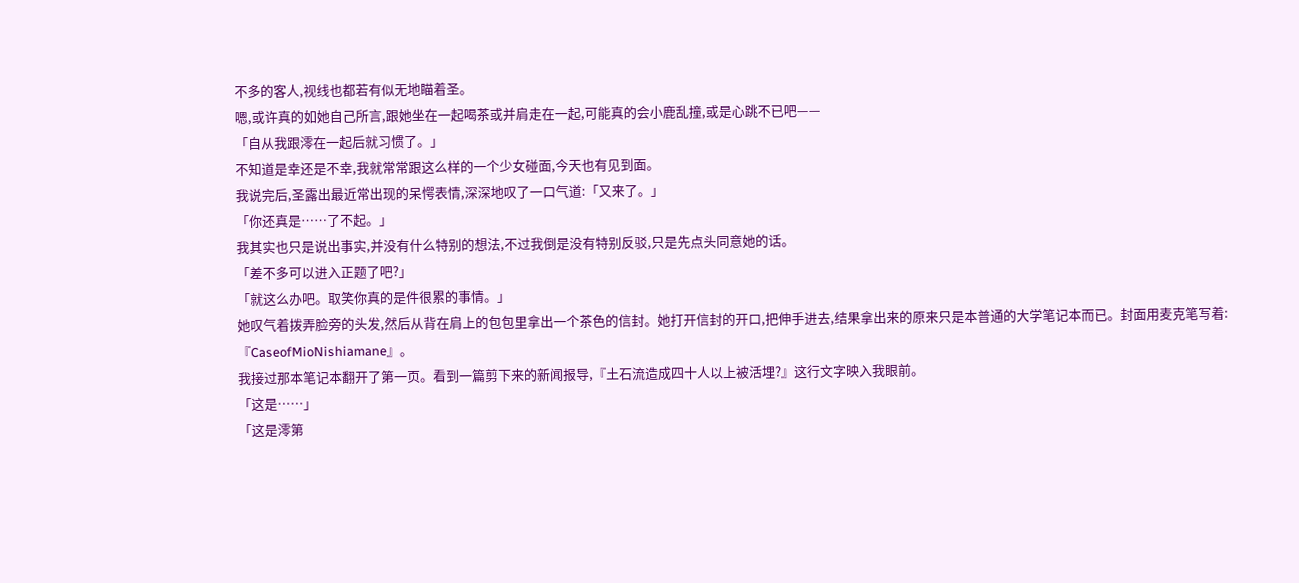不多的客人,视线也都若有似无地瞄着圣。
嗯,或许真的如她自己所言,跟她坐在一起喝茶或并肩走在一起,可能真的会小鹿乱撞,或是心跳不已吧——
「自从我跟澪在一起后就习惯了。」
不知道是幸还是不幸,我就常常跟这么样的一个少女碰面,今天也有见到面。
我说完后,圣露出最近常出现的呆愕表情,深深地叹了一口气道:「又来了。」
「你还真是……了不起。」
我其实也只是说出事实,并没有什么特别的想法,不过我倒是没有特别反驳,只是先点头同意她的话。
「差不多可以进入正题了吧?」
「就这么办吧。取笑你真的是件很累的事情。」
她叹气着拨弄脸旁的头发,然后从背在肩上的包包里拿出一个茶色的信封。她打开信封的开口,把伸手进去,结果拿出来的原来只是本普通的大学笔记本而已。封面用麦克笔写着:『CaseofMioNishiamane』。
我接过那本笔记本翻开了第一页。看到一篇剪下来的新闻报导,『土石流造成四十人以上被活埋?』这行文字映入我眼前。
「这是……」
「这是澪第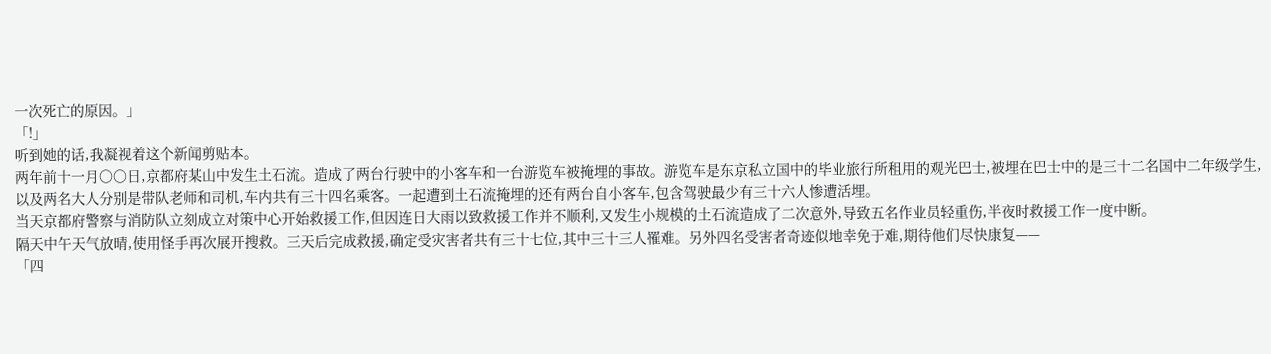一次死亡的原因。」
「!」
听到她的话,我凝视着这个新闻剪贴本。
两年前十一月〇〇日,京都府某山中发生土石流。造成了两台行驶中的小客车和一台游览车被掩埋的事故。游览车是东京私立国中的毕业旅行所租用的观光巴士,被埋在巴士中的是三十二名国中二年级学生,以及两名大人分别是带队老师和司机,车内共有三十四名乘客。一起遭到土石流掩埋的还有两台自小客车,包含驾驶最少有三十六人惨遭活埋。
当天京都府警察与消防队立刻成立对策中心开始救援工作,但因连日大雨以致救援工作并不顺利,又发生小规模的土石流造成了二次意外,导致五名作业员轻重伤,半夜时救援工作一度中断。
隔天中午天气放晴,使用怪手再次展开搜救。三天后完成救援,确定受灾害者共有三十七位,其中三十三人罹难。另外四名受害者奇迹似地幸免于难,期待他们尽快康复——
「四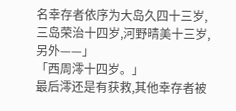名幸存者依序为大岛久四十三岁,三岛荣治十四岁,河野晴美十三岁,另外——」
「西周澪十四岁。」
最后澪还是有获救,其他幸存者被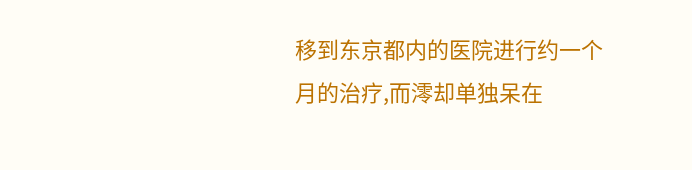移到东京都内的医院进行约一个月的治疗,而澪却单独呆在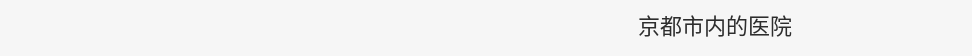京都市内的医院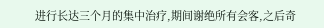进行长达三个月的集中治疗,期间谢绝所有会客,之后奇